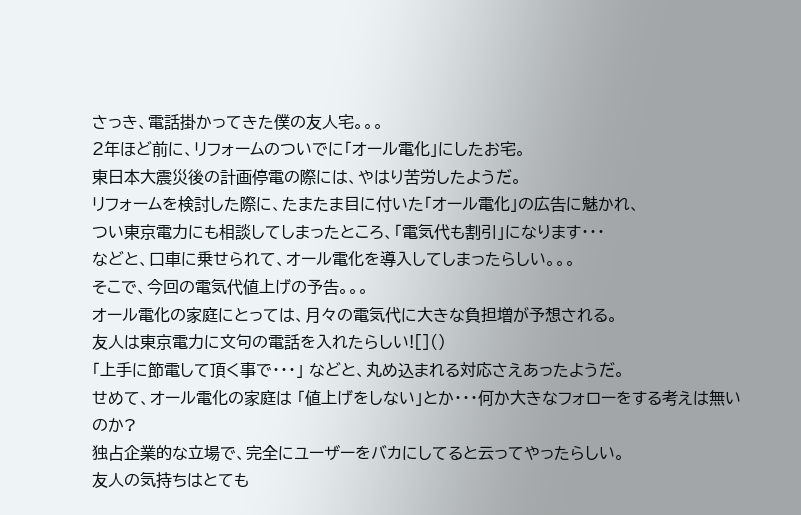さっき、電話掛かってきた僕の友人宅。。。
2年ほど前に、リフォームのついでに「オール電化」にしたお宅。
東日本大震災後の計画停電の際には、やはり苦労したようだ。
リフォームを検討した際に、たまたま目に付いた「オール電化」の広告に魅かれ、
つい東京電力にも相談してしまったところ、「電気代も割引」になります・・・
などと、口車に乗せられて、オール電化を導入してしまったらしい。。。
そこで、今回の電気代値上げの予告。。。
オール電化の家庭にとっては、月々の電気代に大きな負担増が予想される。
友人は東京電力に文句の電話を入れたらしい![]()
「上手に節電して頂く事で・・・」 などと、丸め込まれる対応さえあったようだ。
せめて、オール電化の家庭は 「値上げをしない」とか・・・何か大きなフォローをする考えは無いのか?
独占企業的な立場で、完全にユーザーをバカにしてると云ってやったらしい。
友人の気持ちはとても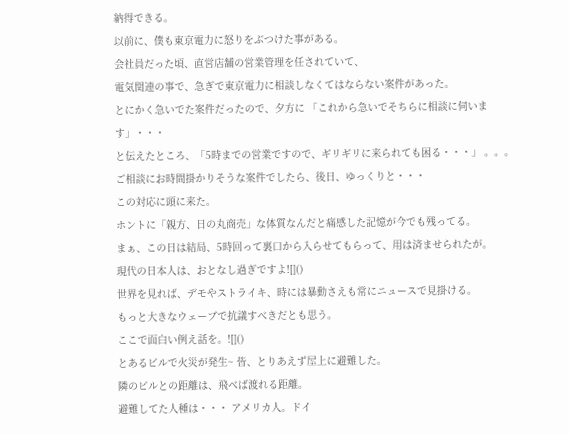納得できる。
以前に、僕も東京電力に怒りをぶつけた事がある。
会社員だった頃、直営店舗の営業管理を任されていて、
電気関連の事で、急ぎで東京電力に相談しなくてはならない案件があった。
とにかく急いでた案件だったので、夕方に 「これから急いでそちらに相談に伺います」・・・
と伝えたところ、「5時までの営業ですので、ギリギリに来られても困る・・・」 。。。
ご相談にお時間掛かりそうな案件でしたら、後日、ゆっくりと・・・
この対応に頭に来た。
ホントに「親方、日の丸商売」な体質なんだと痛感した記憶が今でも残ってる。
まぁ、この日は結局、5時回って裏口から入らせてもらって、用は済ませられたが。
現代の日本人は、おとなし過ぎですよ![]()
世界を見れば、デモやストライキ、時には暴動さえも常にニュースで見掛ける。
もっと大きなウェーブで抗議すべきだとも思う。
ここで面白い例え話を。![]()
とあるビルで火災が発生~ 皆、とりあえず屋上に避難した。
隣のビルとの距離は、飛べば渡れる距離。
避難してた人種は・・・ アメリカ人。ドイ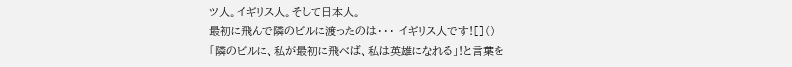ツ人。イギリス人。そして日本人。
最初に飛んで隣のビルに渡ったのは・・・ イギリス人です![]()
「隣のビルに、私が最初に飛べば、私は英雄になれる」!と言葉を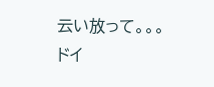云い放って。。。
ドイ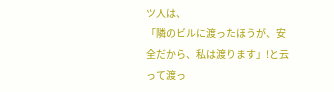ツ人は、
「隣のビルに渡ったほうが、安全だから、私は渡ります」!と云って渡っ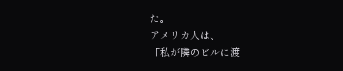た。
アメリカ人は、
「私が隣のビルに渡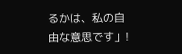るかは、私の自由な意思です」!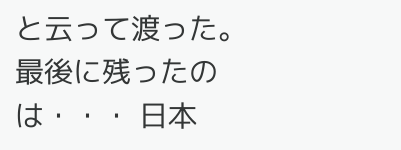と云って渡った。
最後に残ったのは・・・ 日本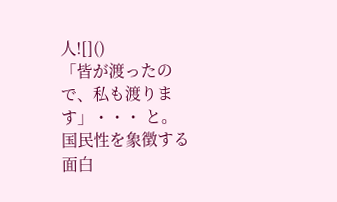人![]()
「皆が渡ったので、私も渡ります」・・・ と。
国民性を象徴する面白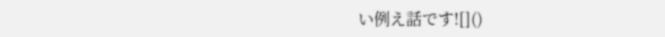い例え話です![]()